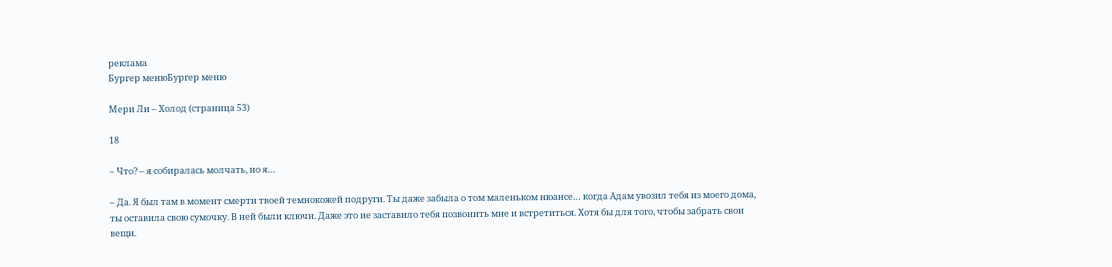реклама
Бургер менюБургер меню

Мери Ли – Холод (страница 53)

18

– Что? – я собиралась молчать, но я…

– Да. Я был там в момент смерти твоей темнокожей подруги. Ты даже забыла о том маленьком нюансе… когда Адам увозил тебя из моего дома, ты оставила свою сумочку. В ней были ключи. Даже это не заставило тебя позвонить мне и встретиться. Хотя бы для того, чтобы забрать свои вещи.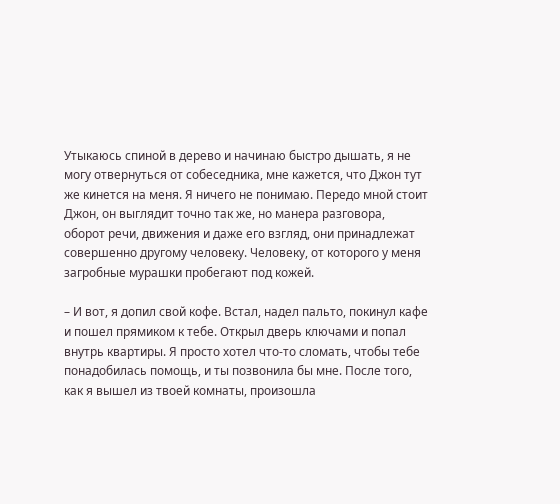Утыкаюсь спиной в дерево и начинаю быстро дышать, я не могу отвернуться от собеседника, мне кажется, что Джон тут же кинется на меня. Я ничего не понимаю. Передо мной стоит Джон, он выглядит точно так же, но манера разговора, оборот речи, движения и даже его взгляд, они принадлежат совершенно другому человеку. Человеку, от которого у меня загробные мурашки пробегают под кожей.

– И вот, я допил свой кофе. Встал, надел пальто, покинул кафе и пошел прямиком к тебе. Открыл дверь ключами и попал внутрь квартиры. Я просто хотел что-то сломать, чтобы тебе понадобилась помощь, и ты позвонила бы мне. После того, как я вышел из твоей комнаты, произошла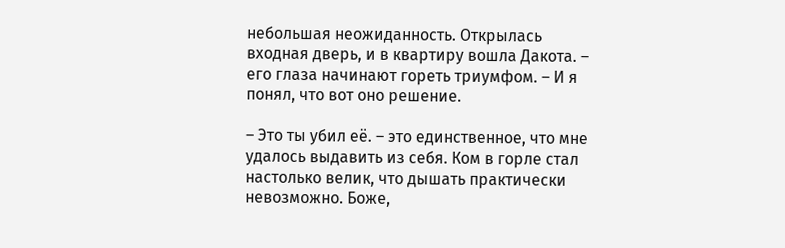небольшая неожиданность. Открылась входная дверь, и в квартиру вошла Дакота. – его глаза начинают гореть триумфом. – И я понял, что вот оно решение.

– Это ты убил её. – это единственное, что мне удалось выдавить из себя. Ком в горле стал настолько велик, что дышать практически невозможно. Боже,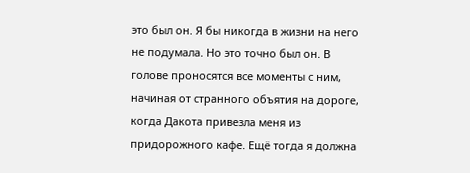это был он. Я бы никогда в жизни на него не подумала. Но это точно был он. В голове проносятся все моменты с ним, начиная от странного объятия на дороге, когда Дакота привезла меня из придорожного кафе. Ещё тогда я должна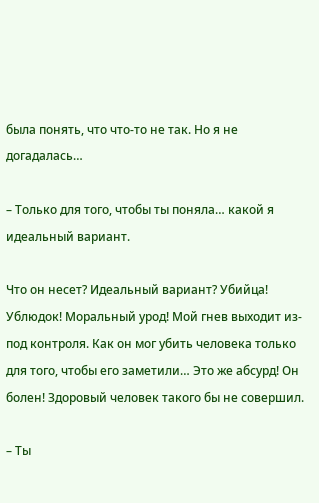была понять, что что-то не так. Но я не догадалась…

– Только для того, чтобы ты поняла… какой я идеальный вариант.

Что он несет? Идеальный вариант? Убийца! Ублюдок! Моральный урод! Мой гнев выходит из-под контроля. Как он мог убить человека только для того, чтобы его заметили… Это же абсурд! Он болен! Здоровый человек такого бы не совершил.

– Ты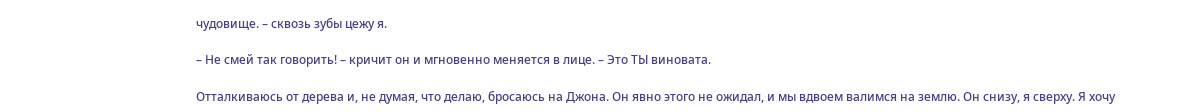чудовище. – сквозь зубы цежу я.

– Не смей так говорить! – кричит он и мгновенно меняется в лице. – Это ТЫ виновата.

Отталкиваюсь от дерева и, не думая, что делаю, бросаюсь на Джона. Он явно этого не ожидал, и мы вдвоем валимся на землю. Он снизу, я сверху. Я хочу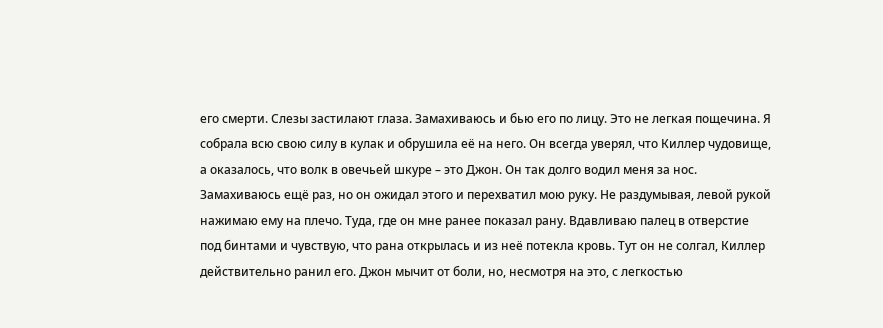его смерти. Слезы застилают глаза. Замахиваюсь и бью его по лицу. Это не легкая пощечина. Я собрала всю свою силу в кулак и обрушила её на него. Он всегда уверял, что Киллер чудовище, а оказалось, что волк в овечьей шкуре – это Джон. Он так долго водил меня за нос. Замахиваюсь ещё раз, но он ожидал этого и перехватил мою руку. Не раздумывая, левой рукой нажимаю ему на плечо. Туда, где он мне ранее показал рану. Вдавливаю палец в отверстие под бинтами и чувствую, что рана открылась и из неё потекла кровь. Тут он не солгал, Киллер действительно ранил его. Джон мычит от боли, но, несмотря на это, с легкостью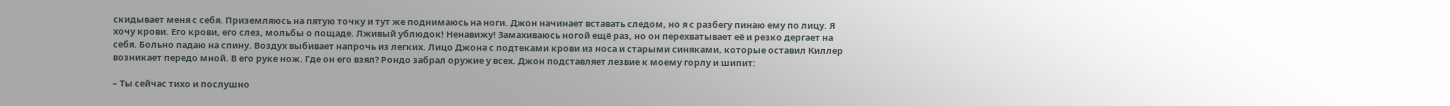скидывает меня с себя. Приземляюсь на пятую точку и тут же поднимаюсь на ноги. Джон начинает вставать следом, но я с разбегу пинаю ему по лицу. Я хочу крови. Его крови, его слез, мольбы о пощаде. Лживый ублюдок! Ненавижу! Замахиваюсь ногой ещё раз, но он перехватывает её и резко дергает на себя. Больно падаю на спину. Воздух выбивает напрочь из легких. Лицо Джона с подтеками крови из носа и старыми синяками, которые оставил Киллер возникает передо мной. В его руке нож. Где он его взял? Рондо забрал оружие у всех. Джон подставляет лезвие к моему горлу и шипит:

– Ты сейчас тихо и послушно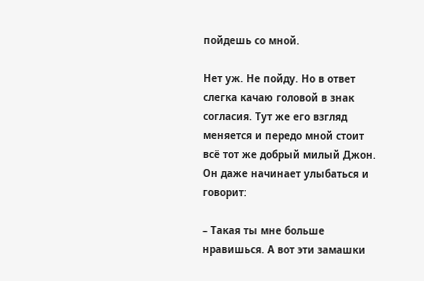пойдешь со мной.

Нет уж. Не пойду. Но в ответ слегка качаю головой в знак согласия. Тут же его взгляд меняется и передо мной стоит всё тот же добрый милый Джон. Он даже начинает улыбаться и говорит:

– Такая ты мне больше нравишься. А вот эти замашки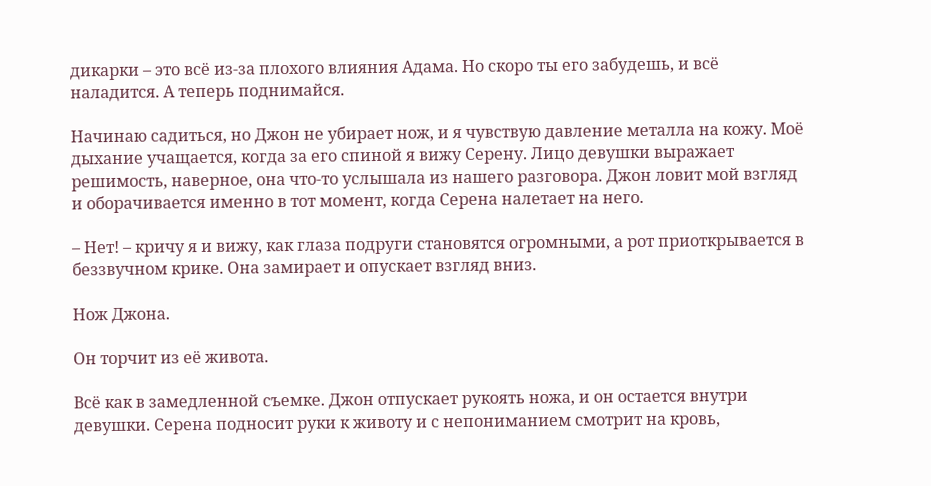дикарки – это всё из-за плохого влияния Адама. Но скоро ты его забудешь, и всё наладится. А теперь поднимайся.

Начинаю садиться, но Джон не убирает нож, и я чувствую давление металла на кожу. Моё дыхание учащается, когда за его спиной я вижу Серену. Лицо девушки выражает решимость, наверное, она что-то услышала из нашего разговора. Джон ловит мой взгляд и оборачивается именно в тот момент, когда Серена налетает на него.

– Нет! – кричу я и вижу, как глаза подруги становятся огромными, а рот приоткрывается в беззвучном крике. Она замирает и опускает взгляд вниз.

Нож Джона.

Он торчит из её живота.

Всё как в замедленной съемке. Джон отпускает рукоять ножа, и он остается внутри девушки. Серена подносит руки к животу и с непониманием смотрит на кровь,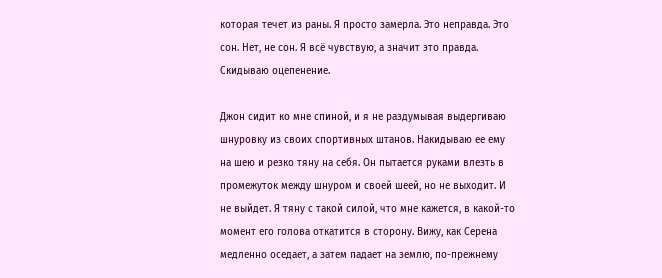которая течет из раны. Я просто замерла. Это неправда. Это сон. Нет, не сон. Я всё чувствую, а значит это правда. Скидываю оцепенение.

Джон сидит ко мне спиной, и я не раздумывая выдергиваю шнуровку из своих спортивных штанов. Накидываю ее ему на шею и резко тяну на себя. Он пытается руками влезть в промежуток между шнуром и своей шеей, но не выходит. И не выйдет. Я тяну с такой силой, что мне кажется, в какой-то момент его голова откатится в сторону. Вижу, как Серена медленно оседает, а затем падает на землю, по-прежнему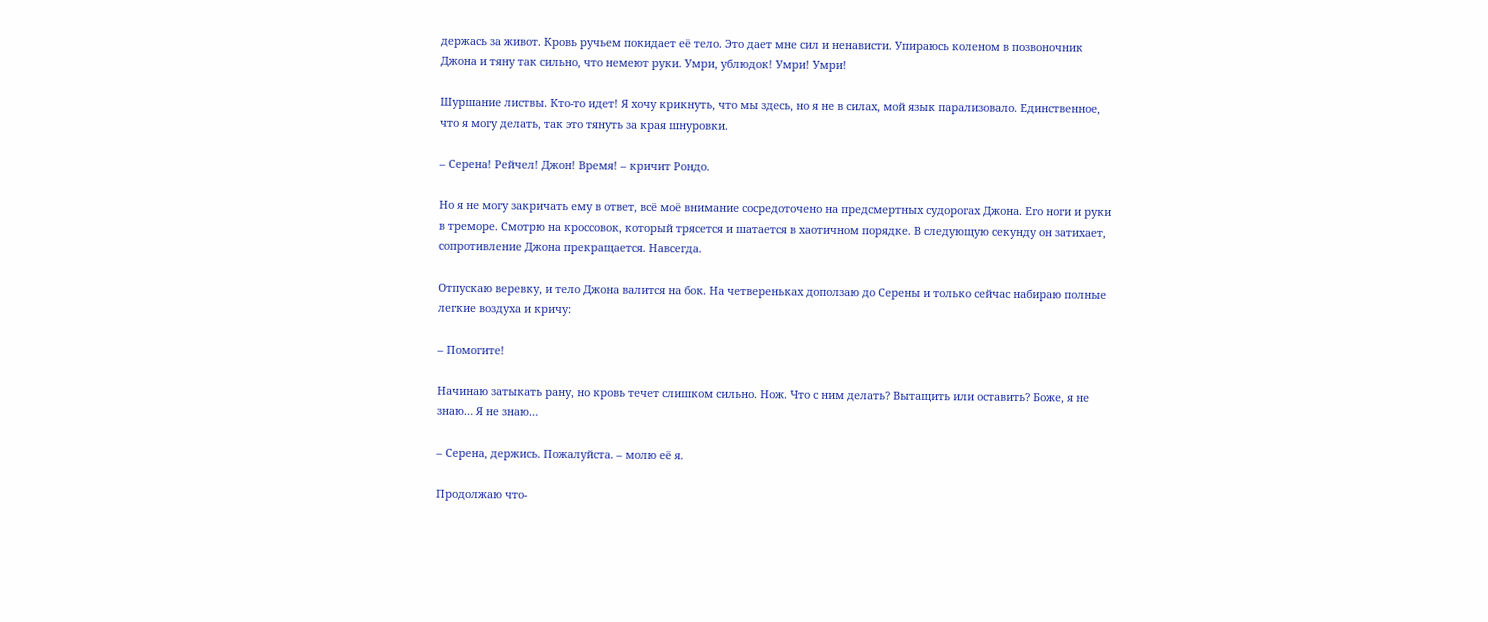держась за живот. Кровь ручьем покидает её тело. Это дает мне сил и ненависти. Упираюсь коленом в позвоночник Джона и тяну так сильно, что немеют руки. Умри, ублюдок! Умри! Умри!

Шуршание листвы. Кто-то идет! Я хочу крикнуть, что мы здесь, но я не в силах, мой язык парализовало. Единственное, что я могу делать, так это тянуть за края шнуровки.

– Серена! Рейчел! Джон! Время! – кричит Рондо.

Но я не могу закричать ему в ответ, всё моё внимание сосредоточено на предсмертных судорогах Джона. Его ноги и руки в треморе. Смотрю на кроссовок, который трясется и шатается в хаотичном порядке. В следующую секунду он затихает, сопротивление Джона прекращается. Навсегда.

Отпускаю веревку, и тело Джона валится на бок. На четвереньках доползаю до Серены и только сейчас набираю полные легкие воздуха и кричу:

– Помогите!

Начинаю затыкать рану, но кровь течет слишком сильно. Нож. Что с ним делать? Вытащить или оставить? Боже, я не знаю… Я не знаю…

– Серена, держись. Пожалуйста. – молю её я.

Продолжаю что-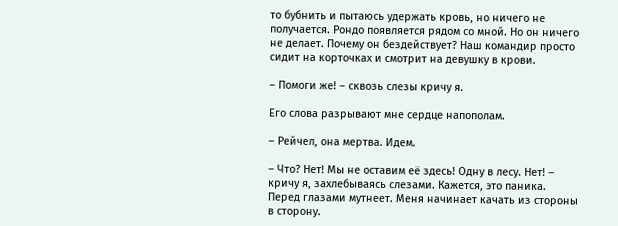то бубнить и пытаюсь удержать кровь, но ничего не получается. Рондо появляется рядом со мной. Но он ничего не делает. Почему он бездействует? Наш командир просто сидит на корточках и смотрит на девушку в крови.

– Помоги же! – сквозь слезы кричу я.

Его слова разрывают мне сердце напополам.

– Рейчел, она мертва. Идем.

– Что? Нет! Мы не оставим её здесь! Одну в лесу. Нет! – кричу я, захлебываясь слезами. Кажется, это паника. Перед глазами мутнеет. Меня начинает качать из стороны в сторону.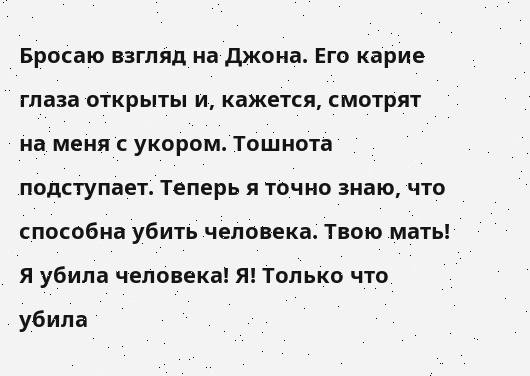Бросаю взгляд на Джона. Его карие глаза открыты и, кажется, смотрят на меня с укором. Тошнота подступает. Теперь я точно знаю, что способна убить человека. Твою мать! Я убила человека! Я! Только что убила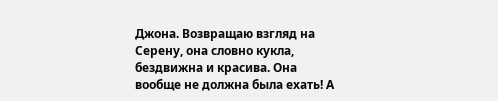Джона. Возвращаю взгляд на Серену, она словно кукла, бездвижна и красива. Она вообще не должна была ехать! А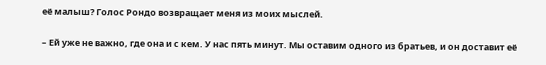её малыш? Голос Рондо возвращает меня из моих мыслей.

– Ей уже не важно, где она и с кем. У нас пять минут. Мы оставим одного из братьев, и он доставит её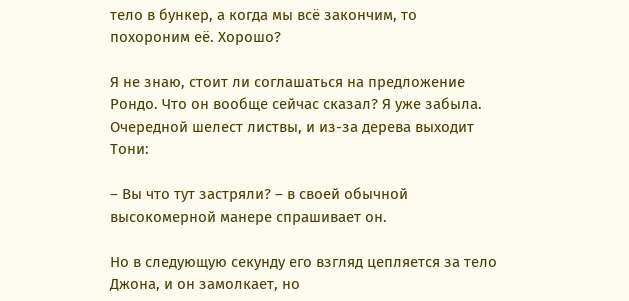тело в бункер, а когда мы всё закончим, то похороним её. Хорошо?

Я не знаю, стоит ли соглашаться на предложение Рондо. Что он вообще сейчас сказал? Я уже забыла. Очередной шелест листвы, и из-за дерева выходит Тони:

– Вы что тут застряли? – в своей обычной высокомерной манере спрашивает он.

Но в следующую секунду его взгляд цепляется за тело Джона, и он замолкает, но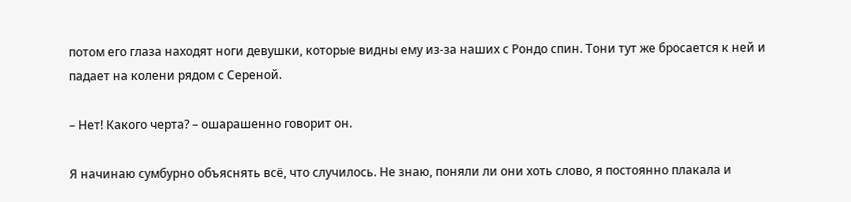потом его глаза находят ноги девушки, которые видны ему из-за наших с Рондо спин. Тони тут же бросается к ней и падает на колени рядом с Сереной.

– Нет! Какого черта? – ошарашенно говорит он.

Я начинаю сумбурно объяснять всё, что случилось. Не знаю, поняли ли они хоть слово, я постоянно плакала и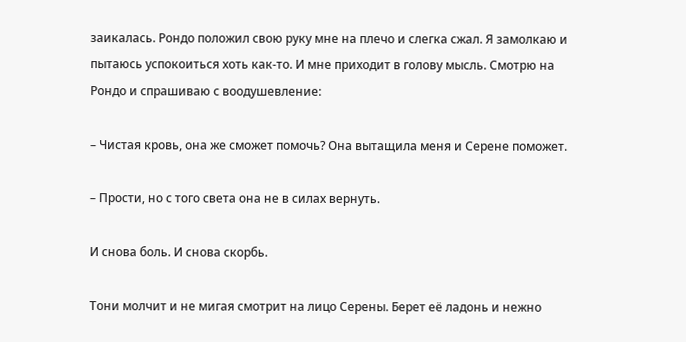заикалась. Рондо положил свою руку мне на плечо и слегка сжал. Я замолкаю и пытаюсь успокоиться хоть как-то. И мне приходит в голову мысль. Смотрю на Рондо и спрашиваю с воодушевление:

– Чистая кровь, она же сможет помочь? Она вытащила меня и Серене поможет.

– Прости, но с того света она не в силах вернуть.

И снова боль. И снова скорбь.

Тони молчит и не мигая смотрит на лицо Серены. Берет её ладонь и нежно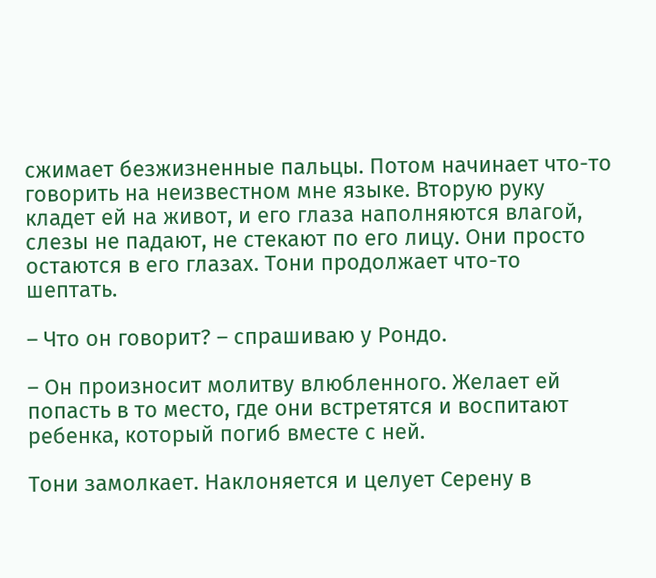сжимает безжизненные пальцы. Потом начинает что-то говорить на неизвестном мне языке. Вторую руку кладет ей на живот, и его глаза наполняются влагой, слезы не падают, не стекают по его лицу. Они просто остаются в его глазах. Тони продолжает что-то шептать.

– Что он говорит? – спрашиваю у Рондо.

– Он произносит молитву влюбленного. Желает ей попасть в то место, где они встретятся и воспитают ребенка, который погиб вместе с ней.

Тони замолкает. Наклоняется и целует Серену в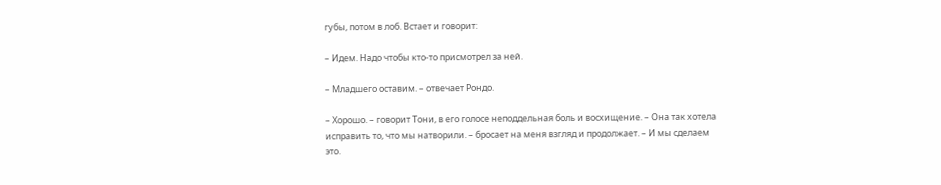губы, потом в лоб. Встает и говорит:

– Идем. Надо чтобы кто-то присмотрел за ней.

– Младшего оставим. – отвечает Рондо.

– Хорошо. – говорит Тони, в его голосе неподдельная боль и восхищение. – Она так хотела исправить то, что мы натворили. – бросает на меня взгляд и продолжает. – И мы сделаем это.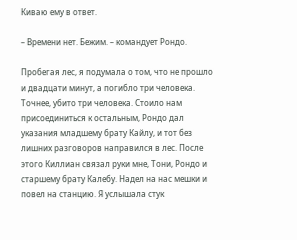Киваю ему в ответ.

– Времени нет. Бежим. – командует Рондо.

Пробегая лес, я подумала о том, что не прошло и двадцати минут, а погибло три человека. Точнее, убито три человека. Стоило нам присоединиться к остальным, Рондо дал указания младшему брату Кайлу, и тот без лишних разговоров направился в лес. После этого Киллиан связал руки мне, Тони, Рондо и старшему брату Калебу. Надел на нас мешки и повел на станцию. Я услышала стук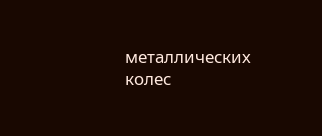металлических колес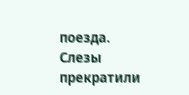поезда. Слезы прекратили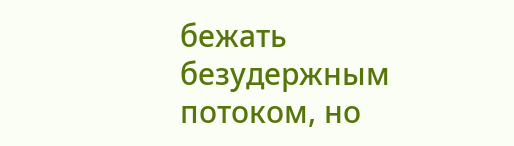бежать безудержным потоком, но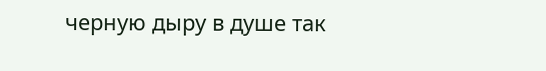черную дыру в душе так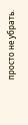просто не убрать.